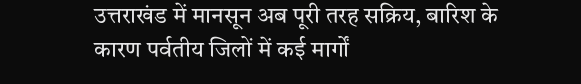उत्तराखंड में मानसून अब पूरी तरह सक्रिय, बारिश के कारण पर्वतीय जिलों में कई मार्गों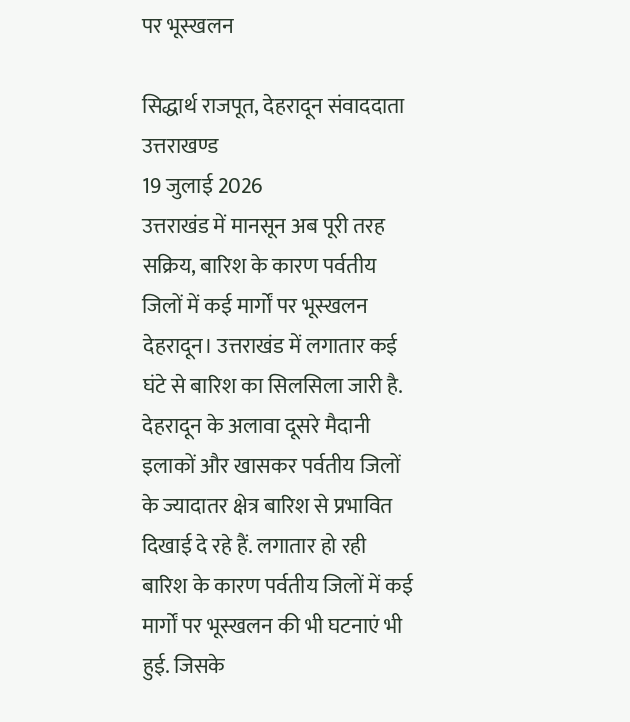पर भूस्खलन

सिद्धार्थ राजपूत, देहरादून संवाददाता
उत्तराखण्ड
19 जुलाई 2026
उत्तराखंड में मानसून अब पूरी तरह सक्रिय, बारिश के कारण पर्वतीय जिलों में कई मार्गों पर भूस्खलन
देहरादून। उत्तराखंड में लगातार कई घंटे से बारिश का सिलसिला जारी है. देहरादून के अलावा दूसरे मैदानी इलाकों और खासकर पर्वतीय जिलों के ज्यादातर क्षेत्र बारिश से प्रभावित दिखाई दे रहे हैं. लगातार हो रही बारिश के कारण पर्वतीय जिलों में कई मार्गों पर भूस्खलन की भी घटनाएं भी हुई. जिसके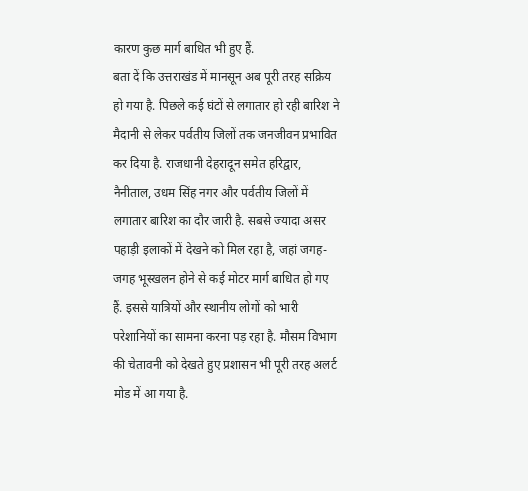कारण कुछ मार्ग बाधित भी हुए हैं.
बता दें कि उत्तराखंड में मानसून अब पूरी तरह सक्रिय हो गया है. पिछले कई घंटों से लगातार हो रही बारिश ने मैदानी से लेकर पर्वतीय जिलों तक जनजीवन प्रभावित कर दिया है. राजधानी देहरादून समेत हरिद्वार, नैनीताल, उधम सिंह नगर और पर्वतीय जिलों में लगातार बारिश का दौर जारी है. सबसे ज्यादा असर पहाड़ी इलाकों में देखने को मिल रहा है, जहां जगह-जगह भूस्खलन होने से कई मोटर मार्ग बाधित हो गए हैं. इससे यात्रियों और स्थानीय लोगों को भारी परेशानियों का सामना करना पड़ रहा है. मौसम विभाग की चेतावनी को देखते हुए प्रशासन भी पूरी तरह अलर्ट मोड में आ गया है.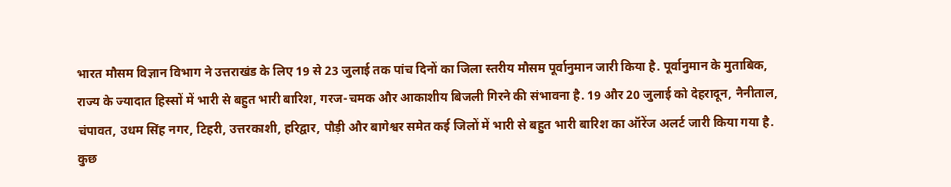भारत मौसम विज्ञान विभाग ने उत्तराखंड के लिए 19 से 23 जुलाई तक पांच दिनों का जिला स्तरीय मौसम पूर्वानुमान जारी किया है. पूर्वानुमान के मुताबिक, राज्य के ज्यादात हिस्सों में भारी से बहुत भारी बारिश, गरज-चमक और आकाशीय बिजली गिरने की संभावना है. 19 और 20 जुलाई को देहरादून, नैनीताल, चंपावत, उधम सिंह नगर, टिहरी, उत्तरकाशी, हरिद्वार, पौड़ी और बागेश्वर समेत कई जिलों में भारी से बहुत भारी बारिश का ऑरेंज अलर्ट जारी किया गया है. कुछ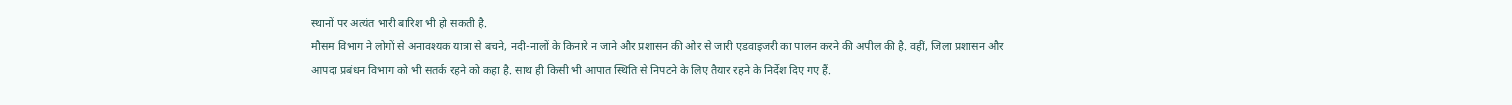स्थानों पर अत्यंत भारी बारिश भी हो सकती है.
मौसम विभाग ने लोगों से अनावश्यक यात्रा से बचने, नदी-नालों के किनारे न जाने और प्रशासन की ओर से जारी एडवाइजरी का पालन करने की अपील की है. वहीं, जिला प्रशासन और आपदा प्रबंधन विभाग को भी सतर्क रहने को कहा है. साथ ही किसी भी आपात स्थिति से निपटने के लिए तैयार रहने के निर्देश दिए गए हैं.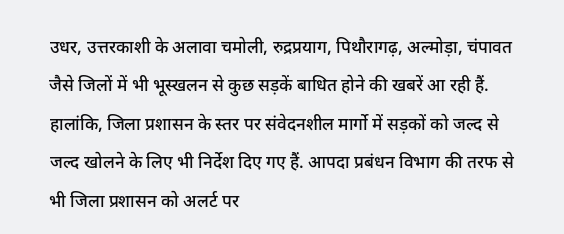उधर, उत्तरकाशी के अलावा चमोली, रुद्रप्रयाग, पिथौरागढ़, अल्मोड़ा, चंपावत जैसे जिलों में भी भूस्खलन से कुछ सड़कें बाधित होने की खबरें आ रही हैं. हालांकि, जिला प्रशासन के स्तर पर संवेदनशील मार्गो में सड़कों को जल्द से जल्द खोलने के लिए भी निर्देश दिए गए हैं. आपदा प्रबंधन विभाग की तरफ से भी जिला प्रशासन को अलर्ट पर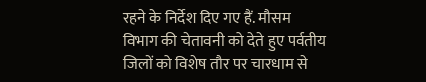रहने के निर्देश दिए गए हैं. मौसम विभाग की चेतावनी को देते हुए पर्वतीय जिलों को विशेष तौर पर चारधाम से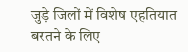जुड़े जिलों में विशेष एहतियात बरतने के लिए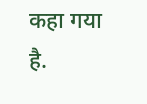कहा गया है.